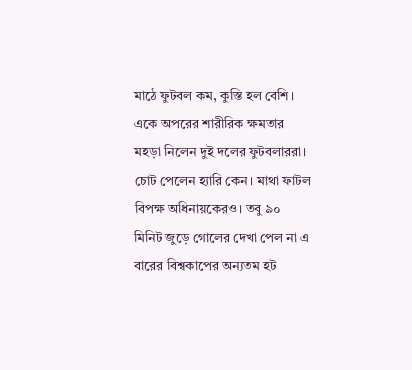মাঠে ফুটবল কম, কুস্তি হল বেশি। একে অপরের শারীরিক ক্ষমতার মহড়া নিলেন দুই দলের ফুটবলাররা। চোট পেলেন হ্যারি কেন। মাথা ফাটল বিপক্ষ অধিনায়কেরও। তবু ৯০ মিনিট জুড়ে গোলের দেখা পেল না এ বারের বিশ্বকাপের অন্যতম হট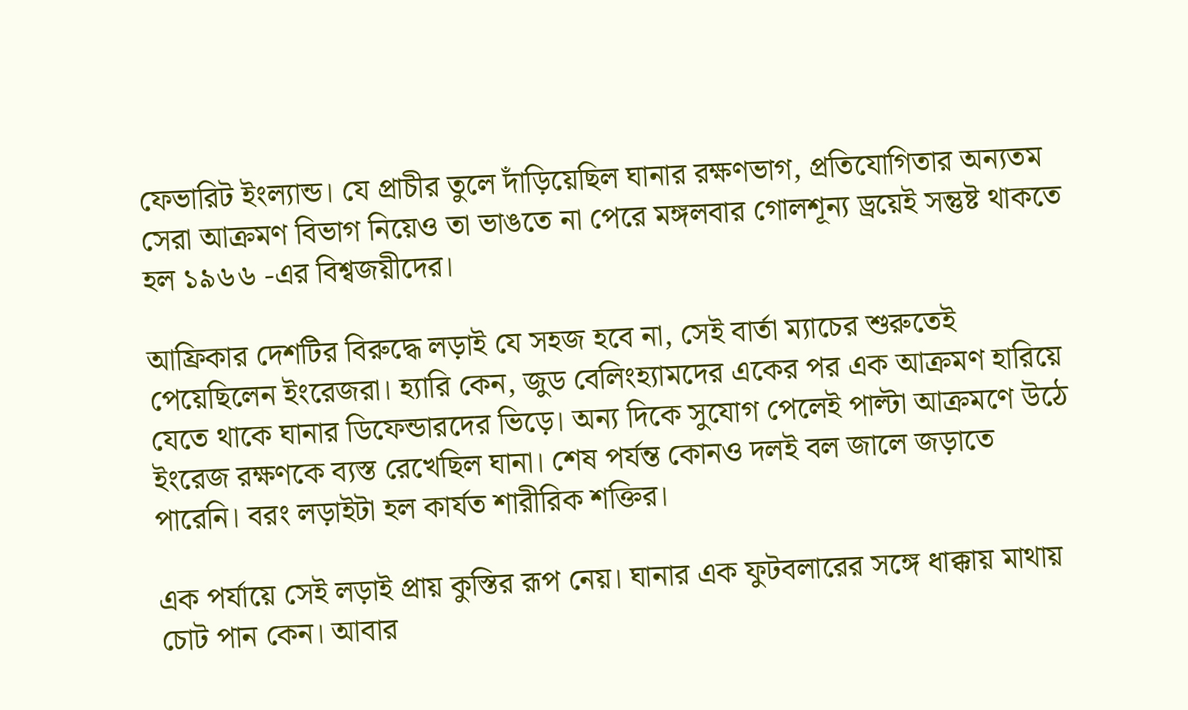ফেভারিট ইংল্যান্ড। যে প্রাচীর তুলে দাঁড়িয়েছিল ঘানার রক্ষণভাগ, প্রতিযোগিতার অন্যতম সেরা আক্রমণ বিভাগ নিয়েও তা ভাঙতে না পেরে মঙ্গলবার গোলশূন্য ড্রয়েই সন্তুষ্ট থাকতে হল ১৯৬৬ -এর বিশ্বজয়ীদের।

আফ্রিকার দেশটির বিরুদ্ধে লড়াই যে সহজ হবে না, সেই বার্তা ম্যাচের শুরুতেই পেয়েছিলেন ইংরেজরা। হ্যারি কেন, জুড বেলিংহ্যামদের একের পর এক আক্রমণ হারিয়ে যেতে থাকে ঘানার ডিফেন্ডারদের ভিড়ে। অন্য দিকে সুযোগ পেলেই পাল্টা আক্রমণে উঠে ইংরেজ রক্ষণকে ব্যস্ত রেখেছিল ঘানা। শেষ পর্যন্ত কোনও দলই বল জালে জড়াতে পারেনি। বরং লড়াইটা হল কার্যত শারীরিক শক্তির।

এক পর্যায়ে সেই লড়াই প্রায় কুস্তির রূপ নেয়। ঘানার এক ফুটবলারের সঙ্গে ধাক্কায় মাথায় চোট পান কেন। আবার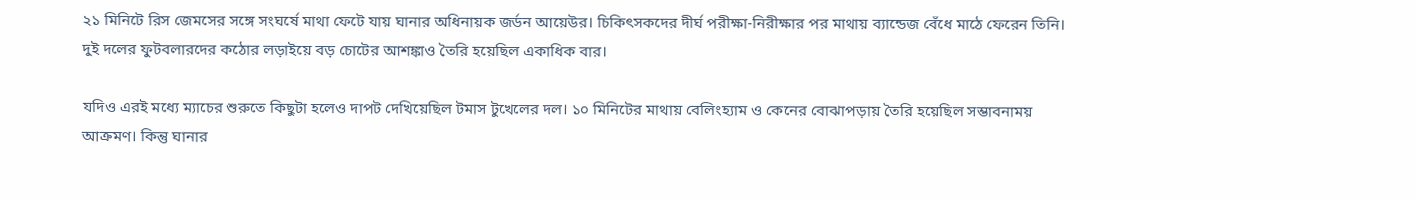২১ মিনিটে রিস জেমসের সঙ্গে সংঘর্ষে মাথা ফেটে যায় ঘানার অধিনায়ক জর্ডন আয়েউর। চিকিৎসকদের দীর্ঘ পরীক্ষা-নিরীক্ষার পর মাথায় ব্যান্ডেজ বেঁধে মাঠে ফেরেন তিনি। দুই দলের ফুটবলারদের কঠোর লড়াইয়ে বড় চোটের আশঙ্কাও তৈরি হয়েছিল একাধিক বার।

যদিও এরই মধ্যে ম্যাচের শুরুতে কিছুটা হলেও দাপট দেখিয়েছিল টমাস টুখেলের দল। ১০ মিনিটের মাথায় বেলিংহ্যাম ও কেনের বোঝাপড়ায় তৈরি হয়েছিল সম্ভাবনাময় আক্রমণ। কিন্তু ঘানার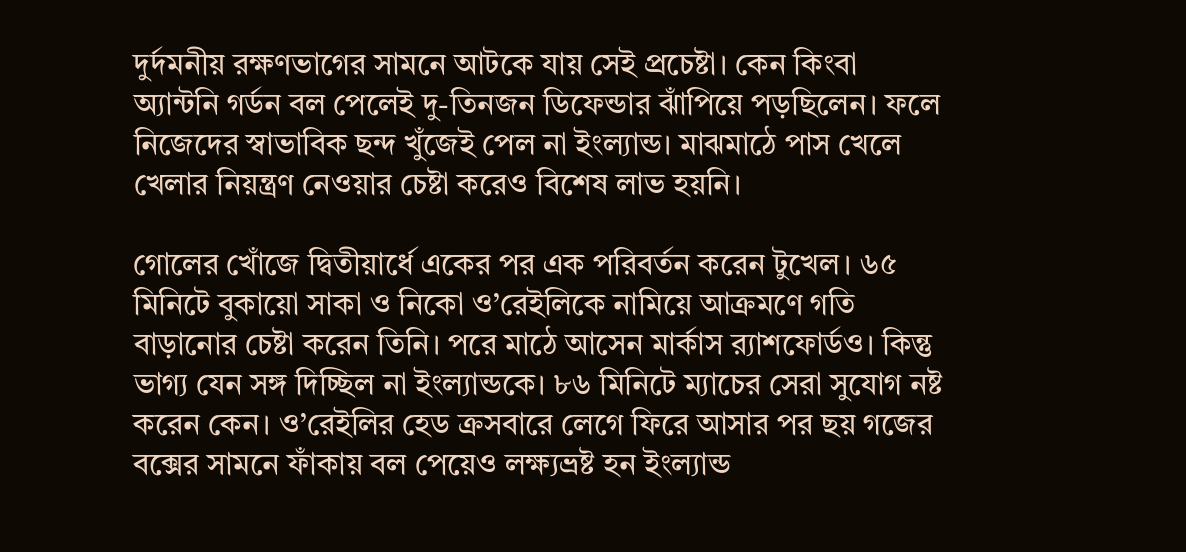দুর্দমনীয় রক্ষণভাগের সামনে আটকে যায় সেই প্রচেষ্টা। কেন কিংবা অ্যান্টনি গর্ডন বল পেলেই দু-তিনজন ডিফেন্ডার ঝাঁপিয়ে পড়ছিলেন। ফলে নিজেদের স্বাভাবিক ছন্দ খুঁজেই পেল না ইংল্যান্ড। মাঝমাঠে পাস খেলে খেলার নিয়ন্ত্রণ নেওয়ার চেষ্টা করেও বিশেষ লাভ হয়নি।

গোলের খোঁজে দ্বিতীয়ার্ধে একের পর এক পরিবর্তন করেন টুখেল। ৬৫ মিনিটে বুকায়ো সাকা ও নিকো ও’রেইলিকে নামিয়ে আক্রমণে গতি বাড়ানোর চেষ্টা করেন তিনি। পরে মাঠে আসেন মার্কাস র‌্যাশফোর্ডও। কিন্তু ভাগ্য যেন সঙ্গ দিচ্ছিল না ইংল্যান্ডকে। ৮৬ মিনিটে ম্যাচের সেরা সুযোগ নষ্ট করেন কেন। ও’রেইলির হেড ক্রসবারে লেগে ফিরে আসার পর ছয় গজের বক্সের সামনে ফাঁকায় বল পেয়েও লক্ষ্যভ্রষ্ট হন ইংল্যান্ড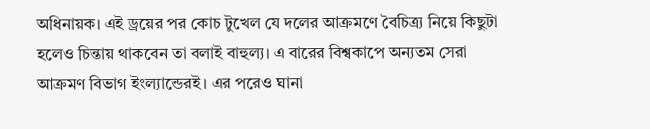অধিনায়ক। এই ড্রয়ের পর কোচ টুখেল যে দলের আক্রমণে বৈচিত্র্য নিয়ে কিছুটা হলেও চিন্তায় থাকবেন তা বলাই বাহুল্য। এ বারের বিশ্বকাপে অন্যতম সেরা আক্রমণ বিভাগ ইংল্যান্ডেরই। এর পরেও ঘানা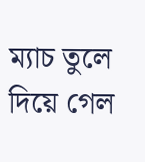ম্যাচ তুলে দিয়ে গেল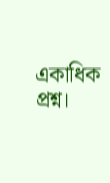একাধিক প্রশ্ন।